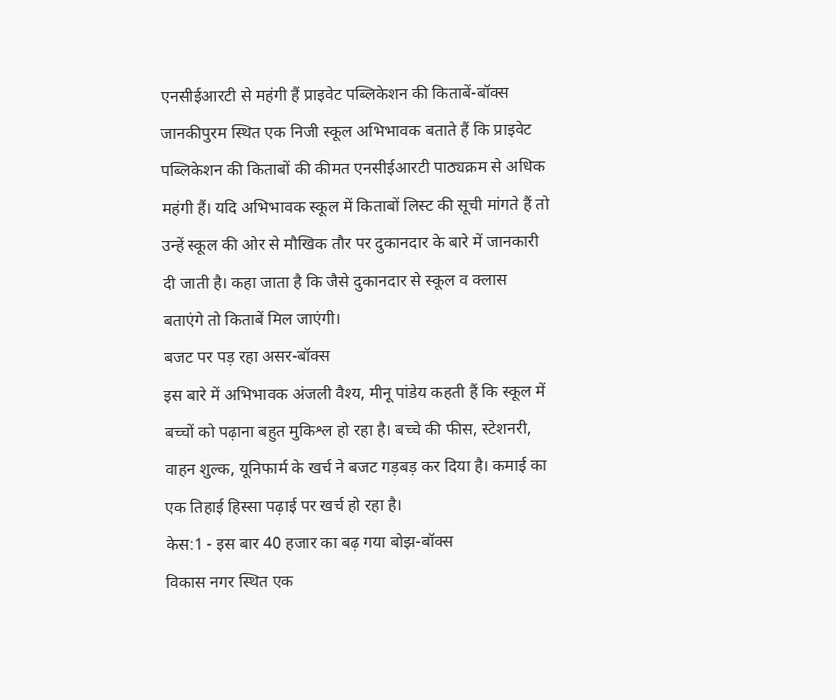एनसीईआरटी से महंगी हैं प्राइवेट पब्लिकेशन की किताबें-बॉक्स
जानकीपुरम स्थित एक निजी स्कूल अभिभावक बताते हैं कि प्राइवेट पब्लिकेशन की किताबों की कीमत एनसीईआरटी पाठ्यक्रम से अधिक महंगी हैं। यदि अभिभावक स्कूल में किताबों लिस्ट की सूची मांगते हैं तो उन्हें स्कूल की ओर से मौखिक तौर पर दुकानदार के बारे में जानकारी दी जाती है। कहा जाता है कि जैसे दुकानदार से स्कूल व क्लास बताएंगे तो किताबें मिल जाएंगी।
बजट पर पड़ रहा असर-बॉक्स
इस बारे में अभिभावक अंजली वैश्य, मीनू पांडेय कहती हैं कि स्कूल में बच्चों को पढ़ाना बहुत मुकिश्ल हो रहा है। बच्चे की फीस, स्टेशनरी, वाहन शुल्क, यूनिफार्म के खर्च ने बजट गड़बड़ कर दिया है। कमाई का एक तिहाई हिस्सा पढ़ाई पर खर्च हो रहा है।
केस:1 - इस बार 40 हजार का बढ़ गया बोझ-बॉक्स
विकास नगर स्थित एक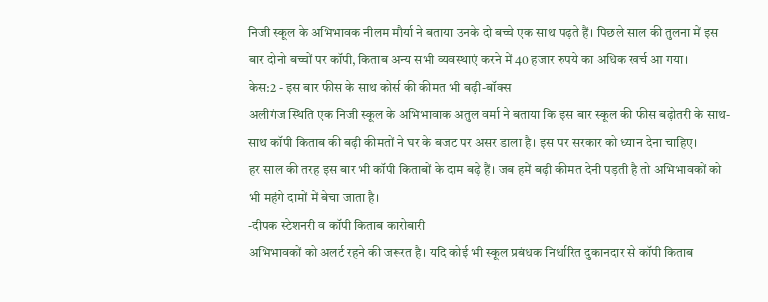निजी स्कूल के अभिभावक नीलम मौर्या ने बताया उनके दो बच्चे एक साथ पढ़ते हैं। पिछले साल की तुलना में इस बार दोनो बच्चों पर कॉपी, किताब अन्य सभी व्यवस्थाएं करने में 40 हजार रुपये का अधिक खर्च आ गया।
केस:2 - इस बार फीस के साथ कोर्स की कीमत भी बढ़ी-बॉक्स
अलीगंज स्थिति एक निजी स्कूल के अभिभावाक अतुल वर्मा ने बताया कि इस बार स्कूल की फीस बढ़ोतरी के साथ-साथ कॉपी किताब की बढ़ी कीमतों ने घर के बजट पर असर डाला है। इस पर सरकार को ध्यान देना चाहिए।
हर साल की तरह इस बार भी कॉपी किताबों के दाम बढ़े हैं। जब हमें बढ़ी कीमत देनी पड़ती है तो अभिभावकों को भी महंगे दामों में बेचा जाता है।
-दीपक स्टेशनरी व कॉपी किताब कारोबारी
अभिभावकों को अलर्ट रहने की जरूरत है। यदि कोई भी स्कूल प्रबंधक निर्धारित दुकानदार से कॉपी किताब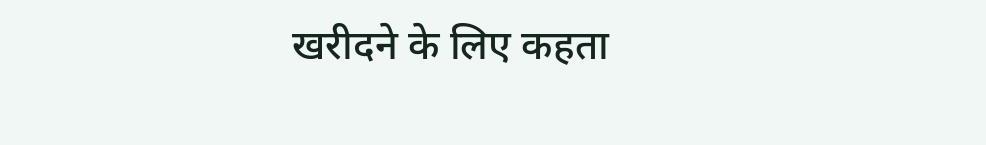खरीदने के लिए कहता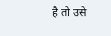है तो उसे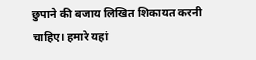छुपाने की बजाय लिखित शिकायत करनी चाहिए। हमारे यहां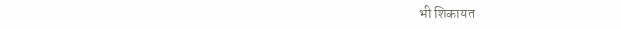भी शिकायत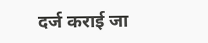दर्ज कराई जा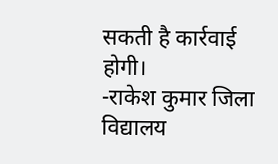सकती है कार्रवाई होगी।
-राकेश कुमार जिला विद्यालय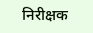निरीक्षक